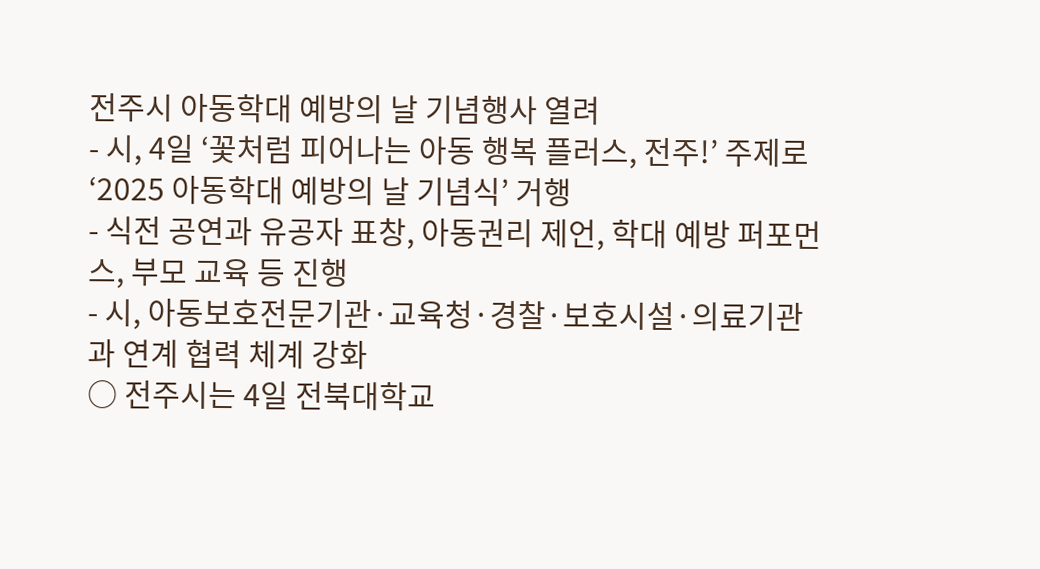전주시 아동학대 예방의 날 기념행사 열려
- 시, 4일 ‘꽃처럼 피어나는 아동 행복 플러스, 전주!’ 주제로 ‘2025 아동학대 예방의 날 기념식’ 거행
- 식전 공연과 유공자 표창, 아동권리 제언, 학대 예방 퍼포먼스, 부모 교육 등 진행
- 시, 아동보호전문기관·교육청·경찰·보호시설·의료기관과 연계 협력 체계 강화
○ 전주시는 4일 전북대학교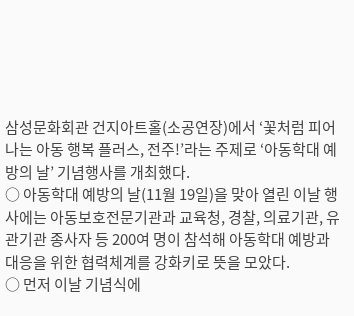삼성문화회관 건지아트홀(소공연장)에서 ‘꽃처럼 피어나는 아동 행복 플러스, 전주!’라는 주제로 ‘아동학대 예방의 날’ 기념행사를 개최했다.
○ 아동학대 예방의 날(11월 19일)을 맞아 열린 이날 행사에는 아동보호전문기관과 교육청, 경찰, 의료기관, 유관기관 종사자 등 200여 명이 참석해 아동학대 예방과 대응을 위한 협력체계를 강화키로 뜻을 모았다.
○ 먼저 이날 기념식에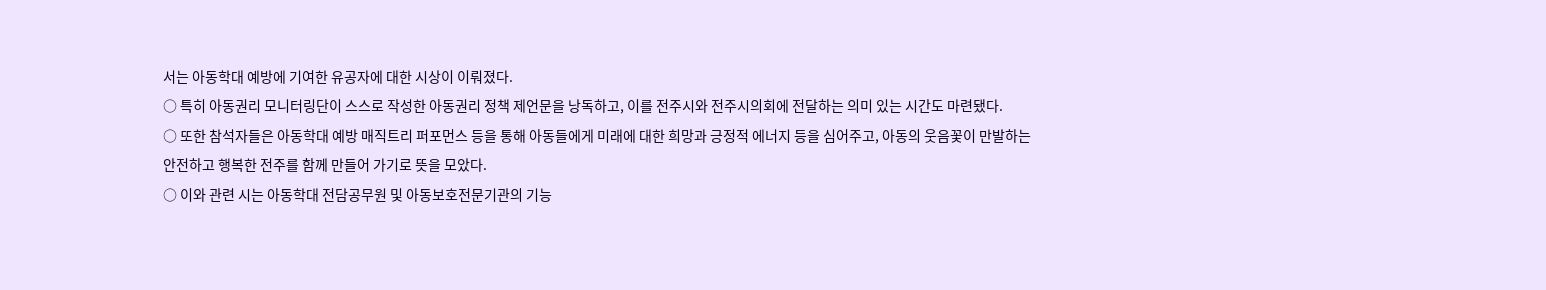서는 아동학대 예방에 기여한 유공자에 대한 시상이 이뤄졌다.
○ 특히 아동권리 모니터링단이 스스로 작성한 아동권리 정책 제언문을 낭독하고, 이를 전주시와 전주시의회에 전달하는 의미 있는 시간도 마련됐다.
○ 또한 참석자들은 아동학대 예방 매직트리 퍼포먼스 등을 통해 아동들에게 미래에 대한 희망과 긍정적 에너지 등을 심어주고, 아동의 웃음꽃이 만발하는 안전하고 행복한 전주를 함께 만들어 가기로 뜻을 모았다.
○ 이와 관련 시는 아동학대 전담공무원 및 아동보호전문기관의 기능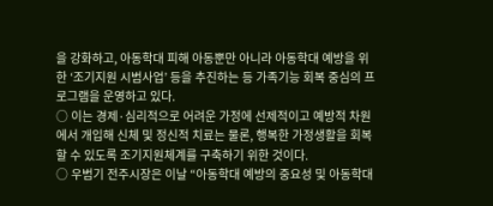을 강화하고, 아동학대 피해 아동뿐만 아니라 아동학대 예방을 위한 ‘조기지원 시범사업’ 등을 추진하는 등 가족기능 회복 중심의 프로그램을 운영하고 있다.
○ 이는 경제·심리적으로 어려운 가정에 선제적이고 예방적 차원에서 개입해 신체 및 정신적 치료는 물론, 행복한 가정생활을 회복할 수 있도록 조기지원체계를 구축하기 위한 것이다.
○ 우범기 전주시장은 이날 “아동학대 예방의 중요성 및 아동학대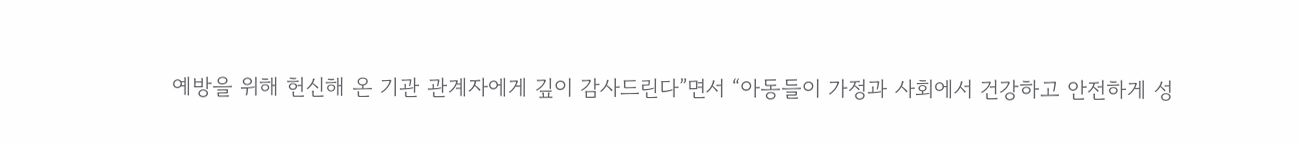예방을 위해 헌신해 온 기관 관계자에게 깊이 감사드린다”면서 “아동들이 가정과 사회에서 건강하고 안전하게 성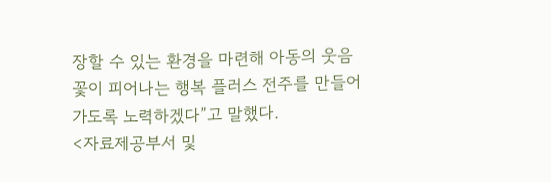장할 수 있는 환경을 마련해 아동의 웃음꽃이 피어나는 행복 플러스 전주를 만들어 가도록 노력하겠다”고 말했다.
<자료제공부서 및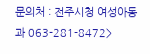문의처 : 전주시청 여성아동과 063-281-8472>